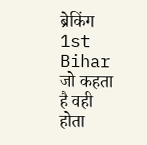ब्रेकिंग
1st Bihar जो कहता है वही होता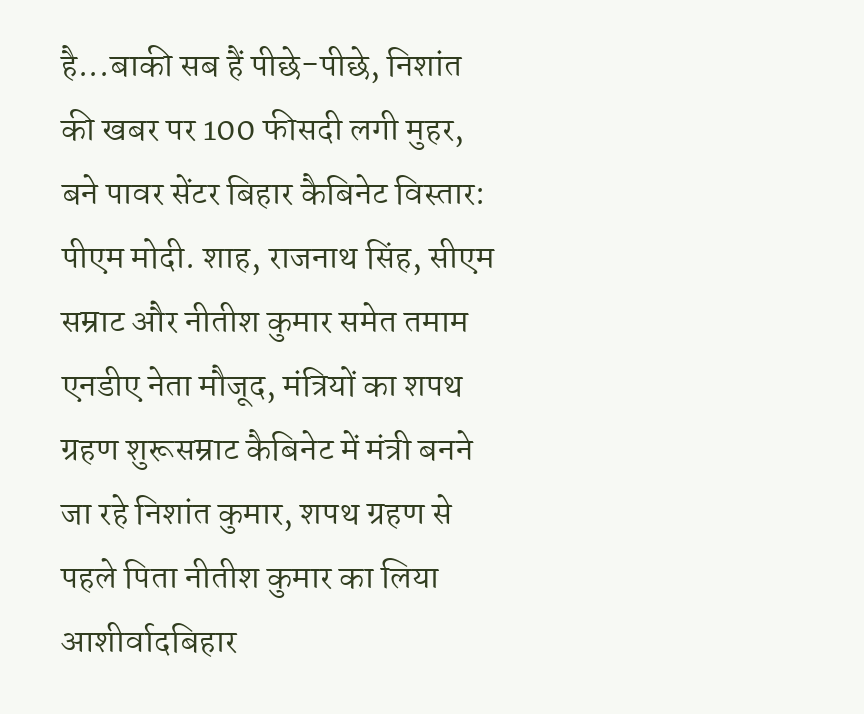है...बाकी सब हैं पीछे-पीछे, निशांत की खबर पर 100 फीसदी लगी मुहर, बने पावर सेंटर बिहार कैबिनेट विस्तार: पीएम मोदी. शाह, राजनाथ सिंह, सीएम सम्राट और नीतीश कुमार समेत तमाम एनडीए नेता मौजूद, मंत्रियों का शपथ ग्रहण शुरूसम्राट कैबिनेट में मंत्री बनने जा रहे निशांत कुमार, शपथ ग्रहण से पहले पिता नीतीश कुमार का लिया आशीर्वादबिहार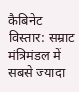कैबिनेट विस्तार: सम्राट मंत्रिमंडल में सबसे ज्यादा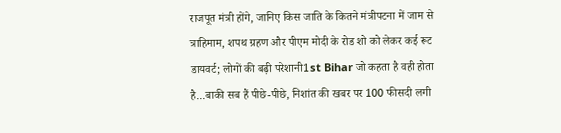राजपूत मंत्री होंगे, जानिए किस जाति के कितने मंत्रीपटना में जाम से त्राहिमाम, शपथ ग्रहण और पीएम मोदी के रोड शो को लेकर कई रूट डायवर्ट; लोगों की बढ़ी परेशानी1st Bihar जो कहता है वही होता है...बाकी सब हैं पीछे-पीछे, निशांत की खबर पर 100 फीसदी लगी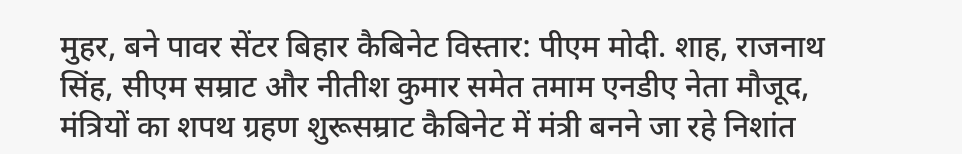मुहर, बने पावर सेंटर बिहार कैबिनेट विस्तार: पीएम मोदी. शाह, राजनाथ सिंह, सीएम सम्राट और नीतीश कुमार समेत तमाम एनडीए नेता मौजूद, मंत्रियों का शपथ ग्रहण शुरूसम्राट कैबिनेट में मंत्री बनने जा रहे निशांत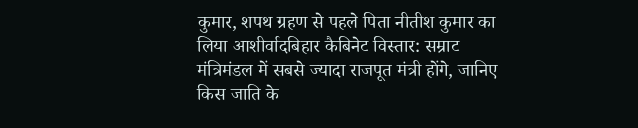कुमार, शपथ ग्रहण से पहले पिता नीतीश कुमार का लिया आशीर्वादबिहार कैबिनेट विस्तार: सम्राट मंत्रिमंडल में सबसे ज्यादा राजपूत मंत्री होंगे, जानिए किस जाति के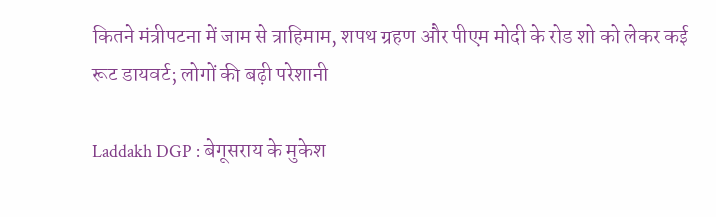कितने मंत्रीपटना में जाम से त्राहिमाम, शपथ ग्रहण और पीएम मोदी के रोड शो को लेकर कई रूट डायवर्ट; लोगों की बढ़ी परेशानी

Laddakh DGP : बेगूसराय के मुकेश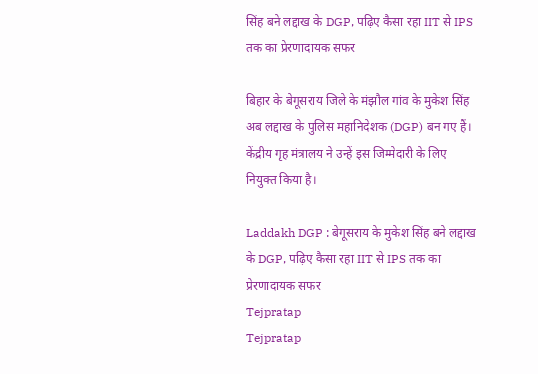सिंह बने लद्दाख के DGP, पढ़िए कैसा रहा IIT से IPS तक का प्रेरणादायक सफर

बिहार के बेगूसराय जिले के मंझौल गांव के मुकेश सिंह अब लद्दाख के पुलिस महानिदेशक (DGP) बन गए हैं। केंद्रीय गृह मंत्रालय ने उन्हें इस जिम्मेदारी के लिए नियुक्त किया है।

Laddakh DGP : बेगूसराय के मुकेश सिंह बने लद्दाख के DGP, पढ़िए कैसा रहा IIT से IPS तक का प्रेरणादायक सफर
Tejpratap
Tejpratap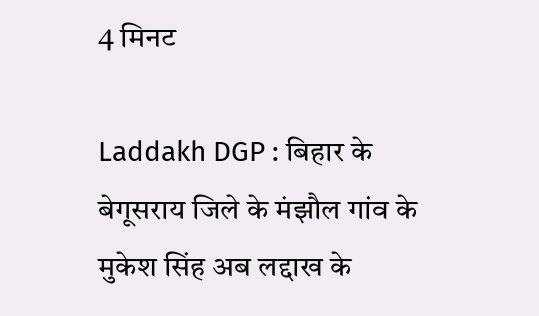4 मिनट

Laddakh DGP : बिहार के बेगूसराय जिले के मंझौल गांव के मुकेश सिंह अब लद्दाख के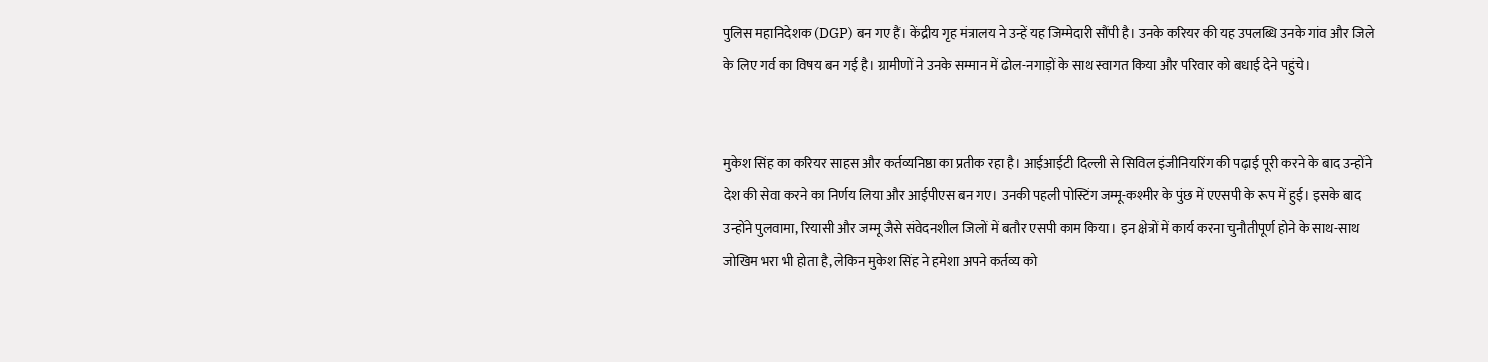पुलिस महानिदेशक (DGP) बन गए हैं। केंद्रीय गृह मंत्रालय ने उन्हें यह जिम्मेदारी सौंपी है। उनके करियर की यह उपलब्धि उनके गांव और जिले के लिए गर्व का विषय बन गई है। ग्रामीणों ने उनके सम्मान में ढोल-नगाड़ों के साथ स्वागत किया और परिवार को बधाई देने पहुंचे।


मुकेश सिंह का करियर साहस और कर्तव्यनिष्ठा का प्रतीक रहा है। आईआईटी दिल्ली से सिविल इंजीनियरिंग की पढ़ाई पूरी करने के बाद उन्होंने देश की सेवा करने का निर्णय लिया और आईपीएस बन गए। उनकी पहली पोस्टिंग जम्मू-कश्मीर के पुंछ में एएसपी के रूप में हुई। इसके बाद उन्होंने पुलवामा, रियासी और जम्मू जैसे संवेदनशील जिलों में बतौर एसपी काम किया। इन क्षेत्रों में कार्य करना चुनौतीपूर्ण होने के साथ-साथ जोखिम भरा भी होता है, लेकिन मुकेश सिंह ने हमेशा अपने कर्तव्य को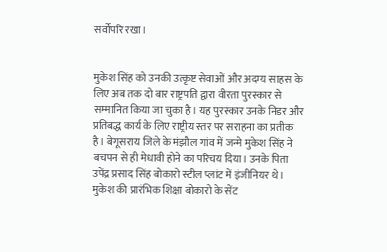सर्वोपरि रखा।


मुकेश सिंह को उनकी उत्कृष्ट सेवाओं और अदम्य साहस के लिए अब तक दो बार राष्ट्रपति द्वारा वीरता पुरस्कार से सम्मानित किया जा चुका है। यह पुरस्कार उनके निडर और प्रतिबद्ध कार्य के लिए राष्ट्रीय स्तर पर सराहना का प्रतीक है। बेगूसराय जिले के मंझौल गांव में जन्मे मुकेश सिंह ने बचपन से ही मेधावी होने का परिचय दिया। उनके पिता उपेंद्र प्रसाद सिंह बोकारो स्टील प्लांट में इंजीनियर थे। मुकेश की प्रारंभिक शिक्षा बोकारो के सेंट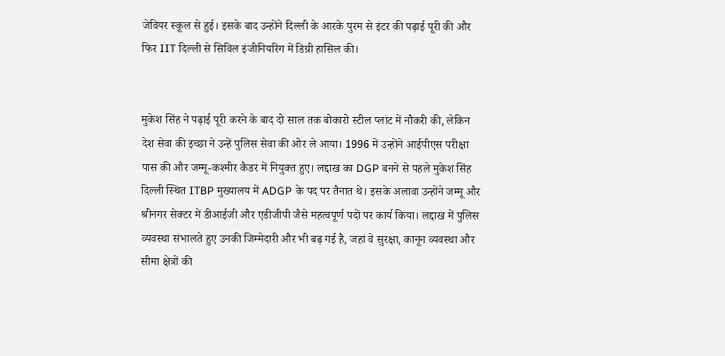जेवियर स्कूल से हुई। इसके बाद उन्होंने दिल्ली के आरके पुरम से इंटर की पढ़ाई पूरी की और फिर IIT दिल्ली से सिविल इंजीनियरिंग में डिग्री हासिल की।


मुकेश सिंह ने पढ़ाई पूरी करने के बाद दो साल तक बोकारो स्टील प्लांट में नौकरी की, लेकिन देश सेवा की इच्छा ने उन्हें पुलिस सेवा की ओर ले आया। 1996 में उन्होंने आईपीएस परीक्षा पास की और जम्मू-कश्मीर कैडर में नियुक्त हुए। लद्दाख का DGP बनने से पहले मुकेश सिंह दिल्ली स्थित ITBP मुख्यालय में ADGP के पद पर तैनात थे। इसके अलावा उन्होंने जम्मू और श्रीनगर सेक्टर में डीआईजी और एडीजीपी जैसे महत्वपूर्ण पदों पर कार्य किया। लद्दाख में पुलिस व्यवस्था संभालते हुए उनकी जिम्मेदारी और भी बढ़ गई है, जहां वे सुरक्षा, कानून व्यवस्था और सीमा क्षेत्रों की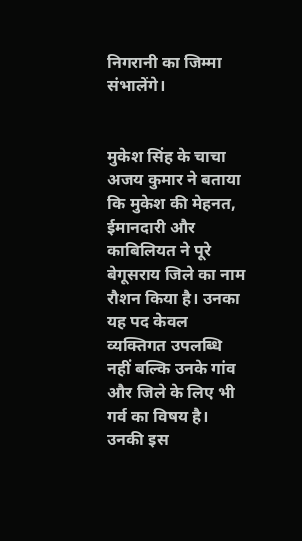निगरानी का जिम्मा संभालेंगे।


मुकेश सिंह के चाचा अजय कुमार ने बताया कि मुकेश की मेहनत, ईमानदारी और काबिलियत ने पूरे बेगूसराय जिले का नाम रौशन किया है। उनका यह पद केवल व्यक्तिगत उपलब्धि नहीं बल्कि उनके गांव और जिले के लिए भी गर्व का विषय है। उनकी इस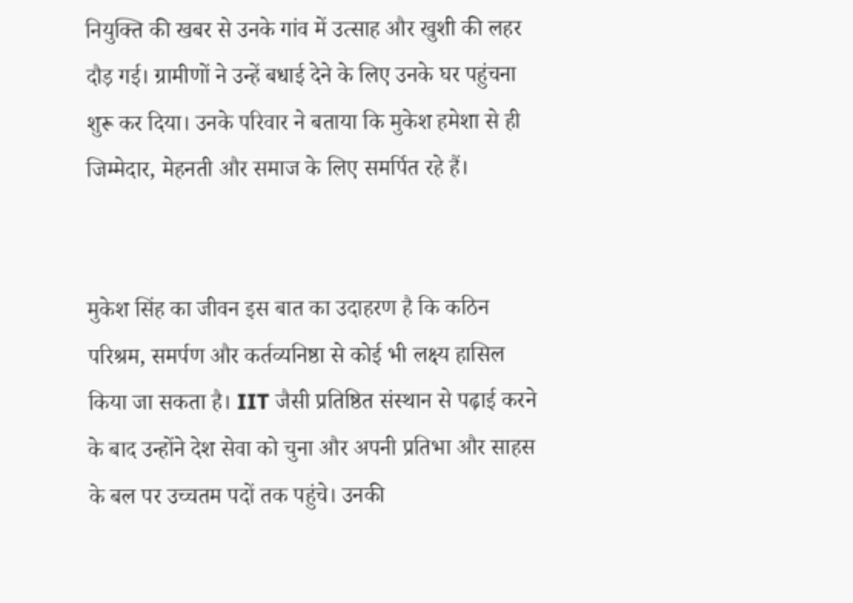नियुक्ति की खबर से उनके गांव में उत्साह और खुशी की लहर दौड़ गई। ग्रामीणों ने उन्हें बधाई देने के लिए उनके घर पहुंचना शुरू कर दिया। उनके परिवार ने बताया कि मुकेश हमेशा से ही जिम्मेदार, मेहनती और समाज के लिए समर्पित रहे हैं।


मुकेश सिंह का जीवन इस बात का उदाहरण है कि कठिन परिश्रम, समर्पण और कर्तव्यनिष्ठा से कोई भी लक्ष्य हासिल किया जा सकता है। IIT जैसी प्रतिष्ठित संस्थान से पढ़ाई करने के बाद उन्होंने देश सेवा को चुना और अपनी प्रतिभा और साहस के बल पर उच्चतम पदों तक पहुंचे। उनकी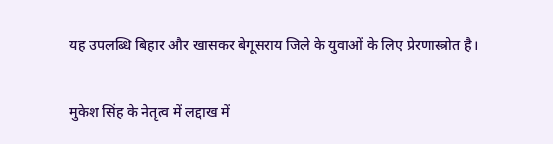यह उपलब्धि बिहार और खासकर बेगूसराय जिले के युवाओं के लिए प्रेरणास्त्रोत है।


मुकेश सिंह के नेतृत्व में लद्दाख में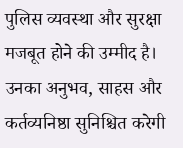पुलिस व्यवस्था और सुरक्षा मजबूत होने की उम्मीद है। उनका अनुभव, साहस और कर्तव्यनिष्ठा सुनिश्चित करेगी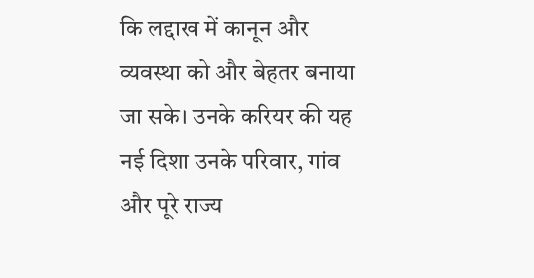कि लद्दाख में कानून और व्यवस्था को और बेहतर बनाया जा सके। उनके करियर की यह नई दिशा उनके परिवार, गांव और पूरे राज्य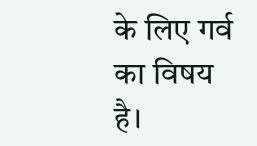के लिए गर्व का विषय है।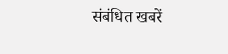संबंधित खबरें